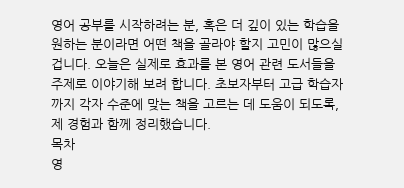영어 공부를 시작하려는 분, 혹은 더 깊이 있는 학습을 원하는 분이라면 어떤 책을 골라야 할지 고민이 많으실 겁니다. 오늘은 실제로 효과를 본 영어 관련 도서들을 주제로 이야기해 보려 합니다. 초보자부터 고급 학습자까지 각자 수준에 맞는 책을 고르는 데 도움이 되도록, 제 경험과 함께 정리했습니다.
목차
영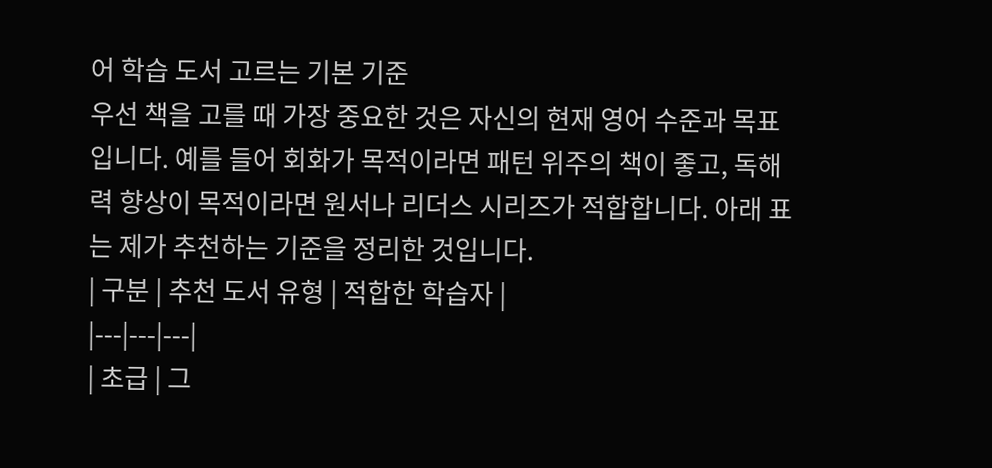어 학습 도서 고르는 기본 기준
우선 책을 고를 때 가장 중요한 것은 자신의 현재 영어 수준과 목표입니다. 예를 들어 회화가 목적이라면 패턴 위주의 책이 좋고, 독해력 향상이 목적이라면 원서나 리더스 시리즈가 적합합니다. 아래 표는 제가 추천하는 기준을 정리한 것입니다.
| 구분 | 추천 도서 유형 | 적합한 학습자 |
|---|---|---|
| 초급 | 그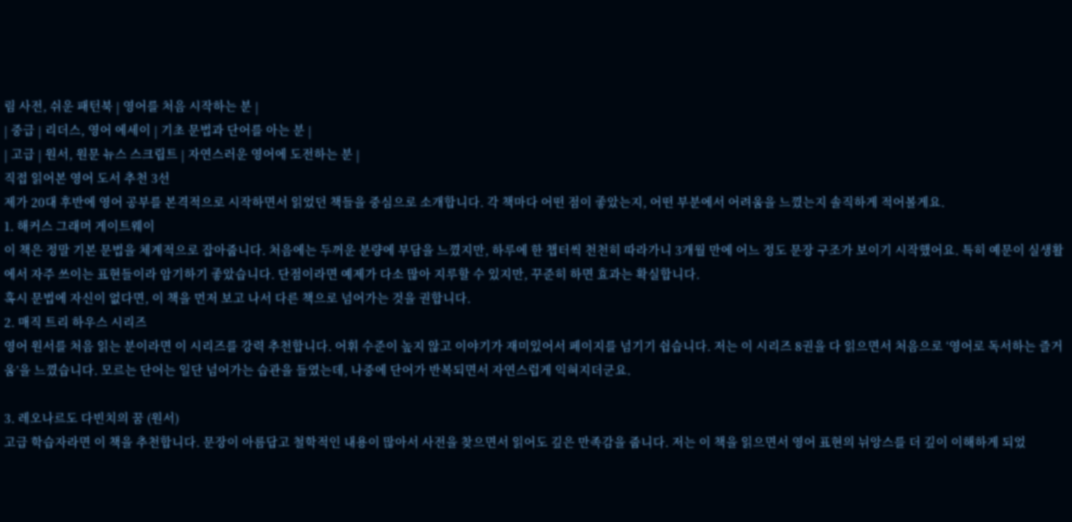림 사전, 쉬운 패턴북 | 영어를 처음 시작하는 분 |
| 중급 | 리더스, 영어 에세이 | 기초 문법과 단어를 아는 분 |
| 고급 | 원서, 원문 뉴스 스크립트 | 자연스러운 영어에 도전하는 분 |
직접 읽어본 영어 도서 추천 3선
제가 20대 후반에 영어 공부를 본격적으로 시작하면서 읽었던 책들을 중심으로 소개합니다. 각 책마다 어떤 점이 좋았는지, 어떤 부분에서 어려움을 느꼈는지 솔직하게 적어볼게요.
1. 해커스 그래머 게이트웨이
이 책은 정말 기본 문법을 체계적으로 잡아줍니다. 처음에는 두꺼운 분량에 부담을 느꼈지만, 하루에 한 챕터씩 천천히 따라가니 3개월 만에 어느 정도 문장 구조가 보이기 시작했어요. 특히 예문이 실생활에서 자주 쓰이는 표현들이라 암기하기 좋았습니다. 단점이라면 예제가 다소 많아 지루할 수 있지만, 꾸준히 하면 효과는 확실합니다.
혹시 문법에 자신이 없다면, 이 책을 먼저 보고 나서 다른 책으로 넘어가는 것을 권합니다.
2. 매직 트리 하우스 시리즈
영어 원서를 처음 읽는 분이라면 이 시리즈를 강력 추천합니다. 어휘 수준이 높지 않고 이야기가 재미있어서 페이지를 넘기기 쉽습니다. 저는 이 시리즈 8권을 다 읽으면서 처음으로 ‘영어로 독서하는 즐거움’을 느꼈습니다. 모르는 단어는 일단 넘어가는 습관을 들였는데, 나중에 단어가 반복되면서 자연스럽게 익혀지더군요.

3. 레오나르도 다빈치의 꿈 (원서)
고급 학습자라면 이 책을 추천합니다. 문장이 아름답고 철학적인 내용이 많아서 사전을 찾으면서 읽어도 깊은 만족감을 줍니다. 저는 이 책을 읽으면서 영어 표현의 뉘앙스를 더 깊이 이해하게 되었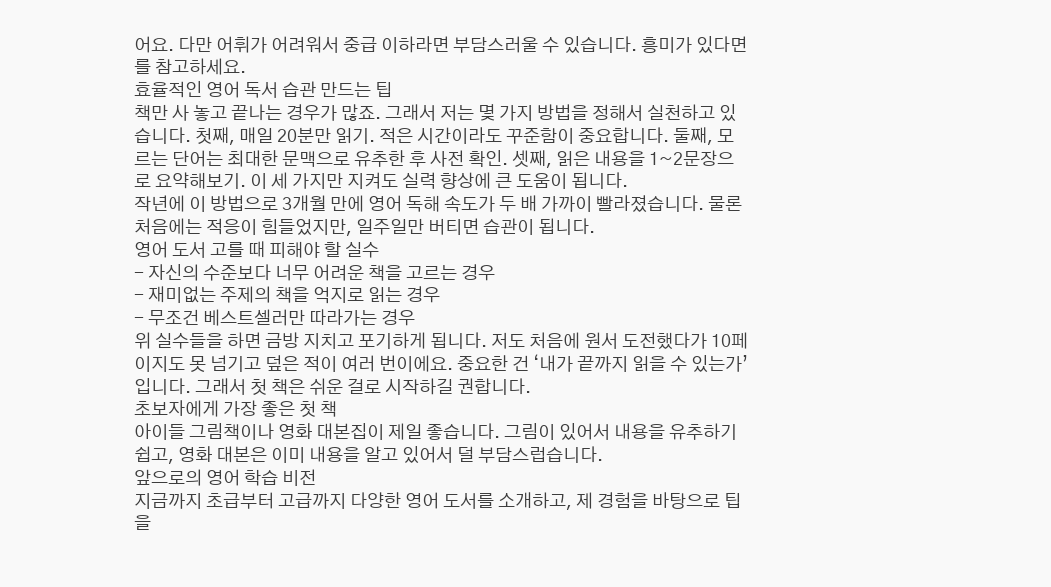어요. 다만 어휘가 어려워서 중급 이하라면 부담스러울 수 있습니다. 흥미가 있다면 를 참고하세요.
효율적인 영어 독서 습관 만드는 팁
책만 사 놓고 끝나는 경우가 많죠. 그래서 저는 몇 가지 방법을 정해서 실천하고 있습니다. 첫째, 매일 20분만 읽기. 적은 시간이라도 꾸준함이 중요합니다. 둘째, 모르는 단어는 최대한 문맥으로 유추한 후 사전 확인. 셋째, 읽은 내용을 1~2문장으로 요약해보기. 이 세 가지만 지켜도 실력 향상에 큰 도움이 됩니다.
작년에 이 방법으로 3개월 만에 영어 독해 속도가 두 배 가까이 빨라졌습니다. 물론 처음에는 적응이 힘들었지만, 일주일만 버티면 습관이 됩니다.
영어 도서 고를 때 피해야 할 실수
- 자신의 수준보다 너무 어려운 책을 고르는 경우
- 재미없는 주제의 책을 억지로 읽는 경우
- 무조건 베스트셀러만 따라가는 경우
위 실수들을 하면 금방 지치고 포기하게 됩니다. 저도 처음에 원서 도전했다가 10페이지도 못 넘기고 덮은 적이 여러 번이에요. 중요한 건 ‘내가 끝까지 읽을 수 있는가’입니다. 그래서 첫 책은 쉬운 걸로 시작하길 권합니다.
초보자에게 가장 좋은 첫 책
아이들 그림책이나 영화 대본집이 제일 좋습니다. 그림이 있어서 내용을 유추하기 쉽고, 영화 대본은 이미 내용을 알고 있어서 덜 부담스럽습니다.
앞으로의 영어 학습 비전
지금까지 초급부터 고급까지 다양한 영어 도서를 소개하고, 제 경험을 바탕으로 팁을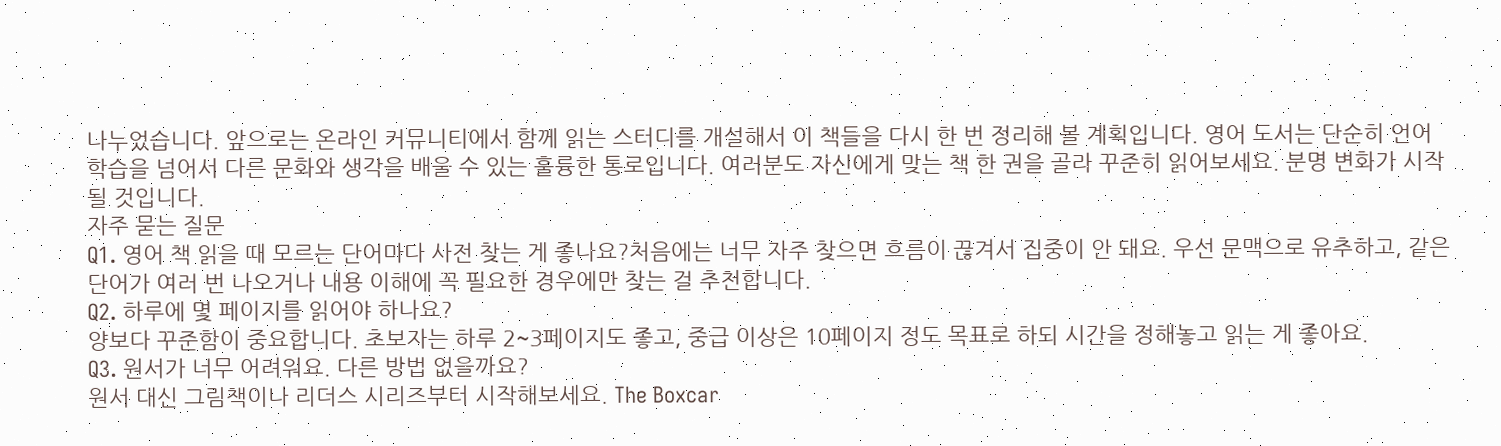나누었습니다. 앞으로는 온라인 커뮤니티에서 함께 읽는 스터디를 개설해서 이 책들을 다시 한 번 정리해 볼 계획입니다. 영어 도서는 단순히 언어 학습을 넘어서 다른 문화와 생각을 배울 수 있는 훌륭한 통로입니다. 여러분도 자신에게 맞는 책 한 권을 골라 꾸준히 읽어보세요. 분명 변화가 시작될 것입니다.
자주 묻는 질문
Q1. 영어 책 읽을 때 모르는 단어마다 사전 찾는 게 좋나요?처음에는 너무 자주 찾으면 흐름이 끊겨서 집중이 안 돼요. 우선 문맥으로 유추하고, 같은 단어가 여러 번 나오거나 내용 이해에 꼭 필요한 경우에만 찾는 걸 추천합니다.
Q2. 하루에 몇 페이지를 읽어야 하나요?
양보다 꾸준함이 중요합니다. 초보자는 하루 2~3페이지도 좋고, 중급 이상은 10페이지 정도 목표로 하되 시간을 정해놓고 읽는 게 좋아요.
Q3. 원서가 너무 어려워요. 다른 방법 없을까요?
원서 대신 그림책이나 리더스 시리즈부터 시작해보세요. The Boxcar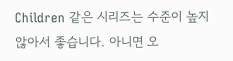Children 같은 시리즈는 수준이 높지 않아서 좋습니다. 아니면 오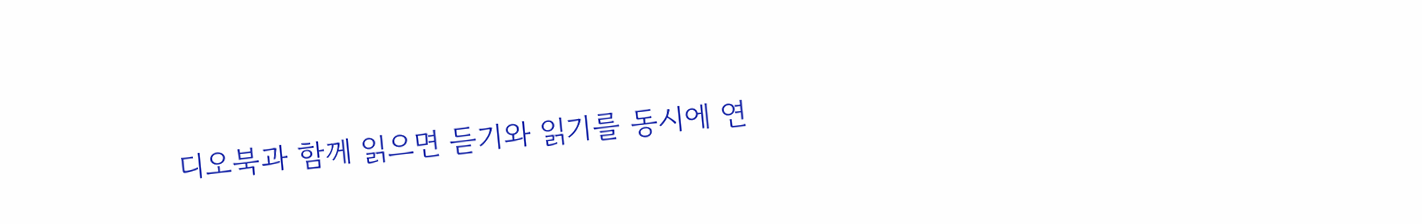디오북과 함께 읽으면 듣기와 읽기를 동시에 연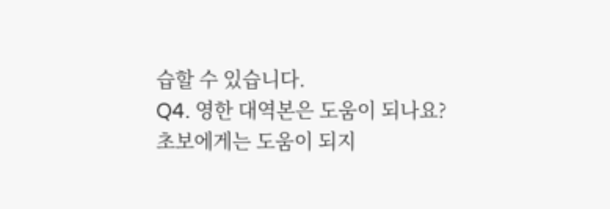습할 수 있습니다.
Q4. 영한 대역본은 도움이 되나요?
초보에게는 도움이 되지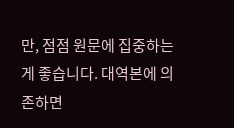만, 점점 원문에 집중하는 게 좋습니다. 대역본에 의존하면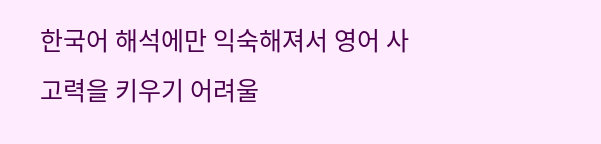한국어 해석에만 익숙해져서 영어 사고력을 키우기 어려울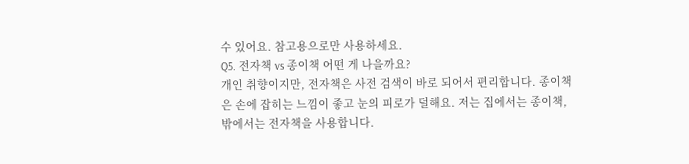수 있어요. 참고용으로만 사용하세요.
Q5. 전자책 vs 종이책 어떤 게 나을까요?
개인 취향이지만, 전자책은 사전 검색이 바로 되어서 편리합니다. 종이책은 손에 잡히는 느낌이 좋고 눈의 피로가 덜해요. 저는 집에서는 종이책, 밖에서는 전자책을 사용합니다.